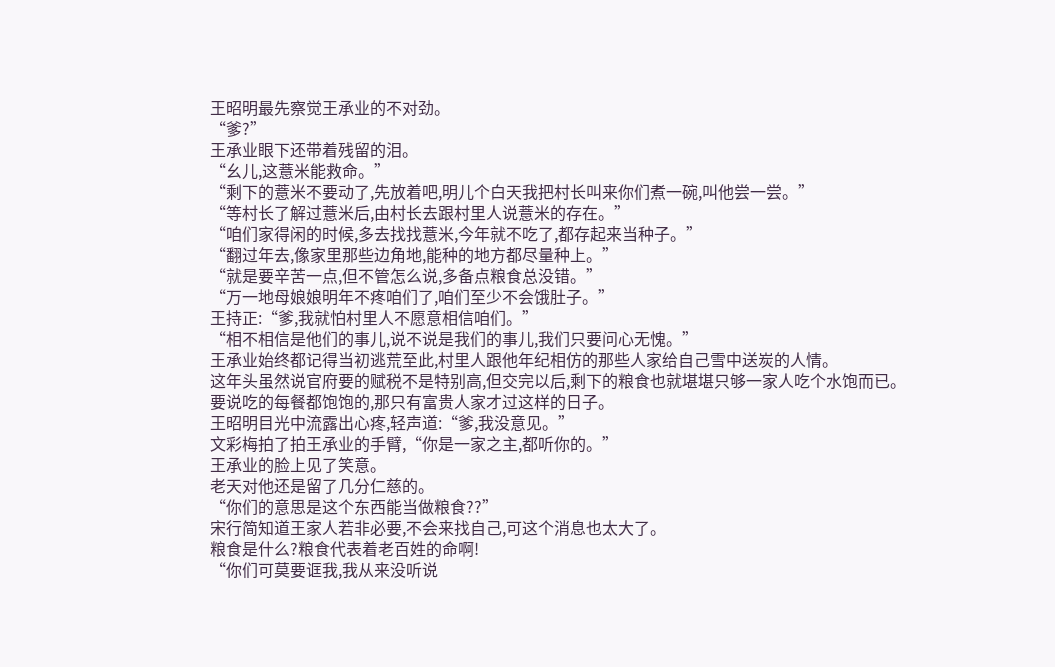王昭明最先察觉王承业的不对劲。
“爹?”
王承业眼下还带着残留的泪。
“幺儿,这薏米能救命。”
“剩下的薏米不要动了,先放着吧,明儿个白天我把村长叫来你们煮一碗,叫他尝一尝。”
“等村长了解过薏米后,由村长去跟村里人说薏米的存在。”
“咱们家得闲的时候,多去找找薏米,今年就不吃了,都存起来当种子。”
“翻过年去,像家里那些边角地,能种的地方都尽量种上。”
“就是要辛苦一点,但不管怎么说,多备点粮食总没错。”
“万一地母娘娘明年不疼咱们了,咱们至少不会饿肚子。”
王持正:“爹,我就怕村里人不愿意相信咱们。”
“相不相信是他们的事儿,说不说是我们的事儿,我们只要问心无愧。”
王承业始终都记得当初逃荒至此,村里人跟他年纪相仿的那些人家给自己雪中送炭的人情。
这年头虽然说官府要的赋税不是特别高,但交完以后,剩下的粮食也就堪堪只够一家人吃个水饱而已。
要说吃的每餐都饱饱的,那只有富贵人家才过这样的日子。
王昭明目光中流露出心疼,轻声道:“爹,我没意见。”
文彩梅拍了拍王承业的手臂,“你是一家之主,都听你的。”
王承业的脸上见了笑意。
老天对他还是留了几分仁慈的。
“你们的意思是这个东西能当做粮食??”
宋行简知道王家人若非必要,不会来找自己,可这个消息也太大了。
粮食是什么?粮食代表着老百姓的命啊!
“你们可莫要诓我,我从来没听说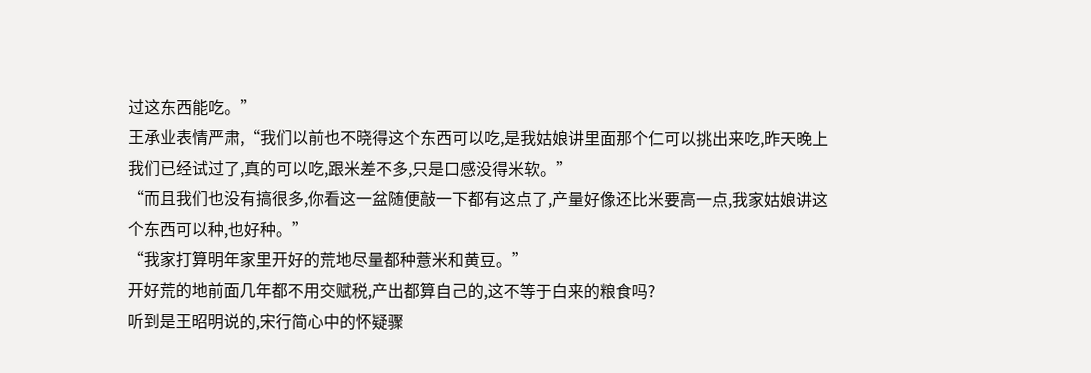过这东西能吃。”
王承业表情严肃,“我们以前也不晓得这个东西可以吃,是我姑娘讲里面那个仁可以挑出来吃,昨天晚上我们已经试过了,真的可以吃,跟米差不多,只是口感没得米软。”
“而且我们也没有搞很多,你看这一盆随便敲一下都有这点了,产量好像还比米要高一点,我家姑娘讲这个东西可以种,也好种。”
“我家打算明年家里开好的荒地尽量都种薏米和黄豆。”
开好荒的地前面几年都不用交赋税,产出都算自己的,这不等于白来的粮食吗?
听到是王昭明说的,宋行简心中的怀疑骤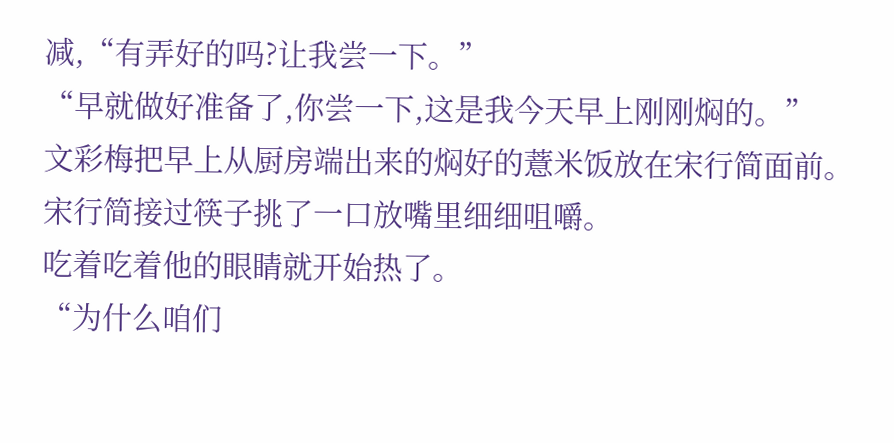减,“有弄好的吗?让我尝一下。”
“早就做好准备了,你尝一下,这是我今天早上刚刚焖的。”
文彩梅把早上从厨房端出来的焖好的薏米饭放在宋行简面前。
宋行简接过筷子挑了一口放嘴里细细咀嚼。
吃着吃着他的眼睛就开始热了。
“为什么咱们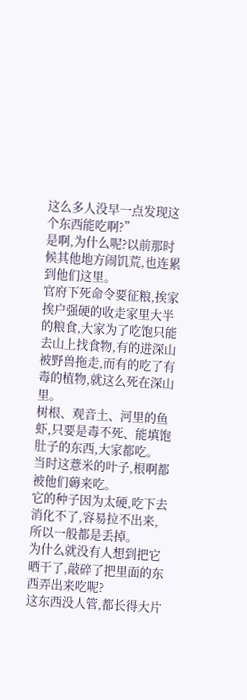这么多人没早一点发现这个东西能吃啊?”
是啊,为什么呢?以前那时候其他地方闹饥荒,也连累到他们这里。
官府下死命令要征粮,挨家挨户强硬的收走家里大半的粮食,大家为了吃饱只能去山上找食物,有的进深山被野兽拖走,而有的吃了有毒的植物,就这么死在深山里。
树根、观音土、河里的鱼虾,只要是毒不死、能填饱肚子的东西,大家都吃。
当时这薏米的叶子,根啊都被他们薅来吃。
它的种子因为太硬,吃下去消化不了,容易拉不出来,所以一般都是丢掉。
为什么就没有人想到把它晒干了,敲碎了把里面的东西弄出来吃呢?
这东西没人管,都长得大片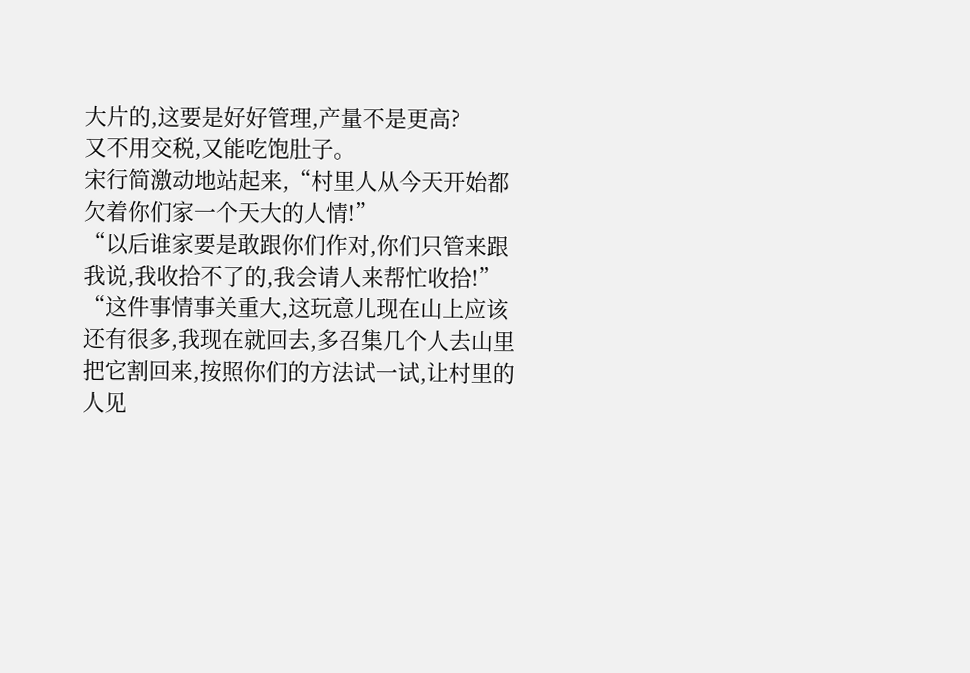大片的,这要是好好管理,产量不是更高?
又不用交税,又能吃饱肚子。
宋行简激动地站起来,“村里人从今天开始都欠着你们家一个天大的人情!”
“以后谁家要是敢跟你们作对,你们只管来跟我说,我收拾不了的,我会请人来帮忙收拾!”
“这件事情事关重大,这玩意儿现在山上应该还有很多,我现在就回去,多召集几个人去山里把它割回来,按照你们的方法试一试,让村里的人见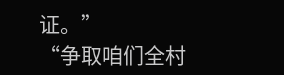证。”
“争取咱们全村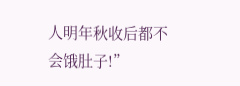人明年秋收后都不会饿肚子!”